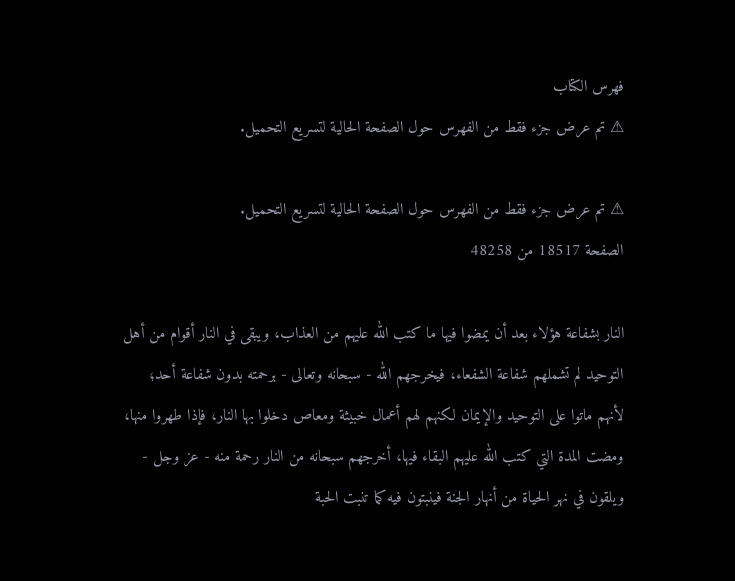فهرس الكتاب
⚠ تم عرض جزء فقط من الفهرس حول الصفحة الحالية لتسريع التحميل.

⚠ تم عرض جزء فقط من الفهرس حول الصفحة الحالية لتسريع التحميل.
الصفحة 18517 من 48258

النار بشفاعة هؤلاء بعد أن يمضوا فيها ما كتب الله عليهم من العذاب، ويبقى في النار أقوام من أهل التوحيد لم تشملهم شفاعة الشفعاء، فيخرجهم الله - سبحانه وتعالى - برحمته بدون شفاعة أحد؛ لأنهم ماتوا على التوحيد والإيمان لكنهم لهم أعمال خبيثة ومعاص دخلوا بها النار، فإذا طهروا منها، ومضت المدة التي كتب الله عليهم البقاء فيها، أخرجهم سبحانه من النار رحمة منه - عز وجل - ويلقون في نهر الحياة من أنهار الجنة فينبتون فيه كما تنبت الحبة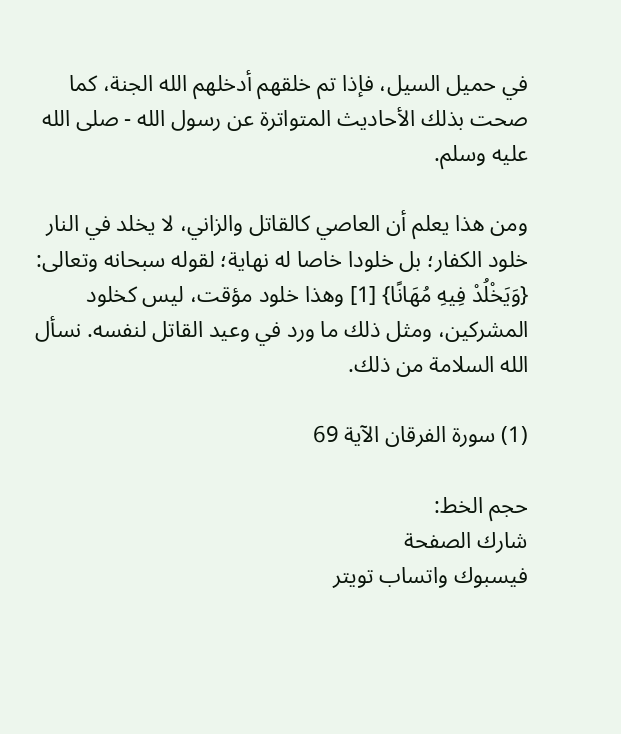في حميل السيل، فإذا تم خلقهم أدخلهم الله الجنة، كما صحت بذلك الأحاديث المتواترة عن رسول الله - صلى الله عليه وسلم.

ومن هذا يعلم أن العاصي كالقاتل والزاني، لا يخلد في النار خلود الكفار؛ بل خلودا خاصا له نهاية؛ لقوله سبحانه وتعالى: {وَيَخْلُدْ فِيهِ مُهَانًا} [1] وهذا خلود مؤقت، ليس كخلود المشركين، ومثل ذلك ما ورد في وعيد القاتل لنفسه. نسأل الله السلامة من ذلك.

(1) سورة الفرقان الآية 69

حجم الخط:
شارك الصفحة
فيسبوك واتساب تويتر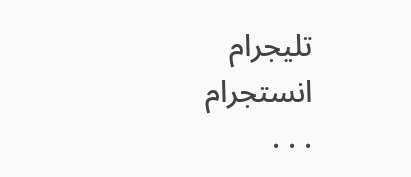تليجرام انستجرام
. . .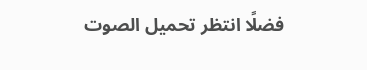فضلًا انتظر تحميل الصوت